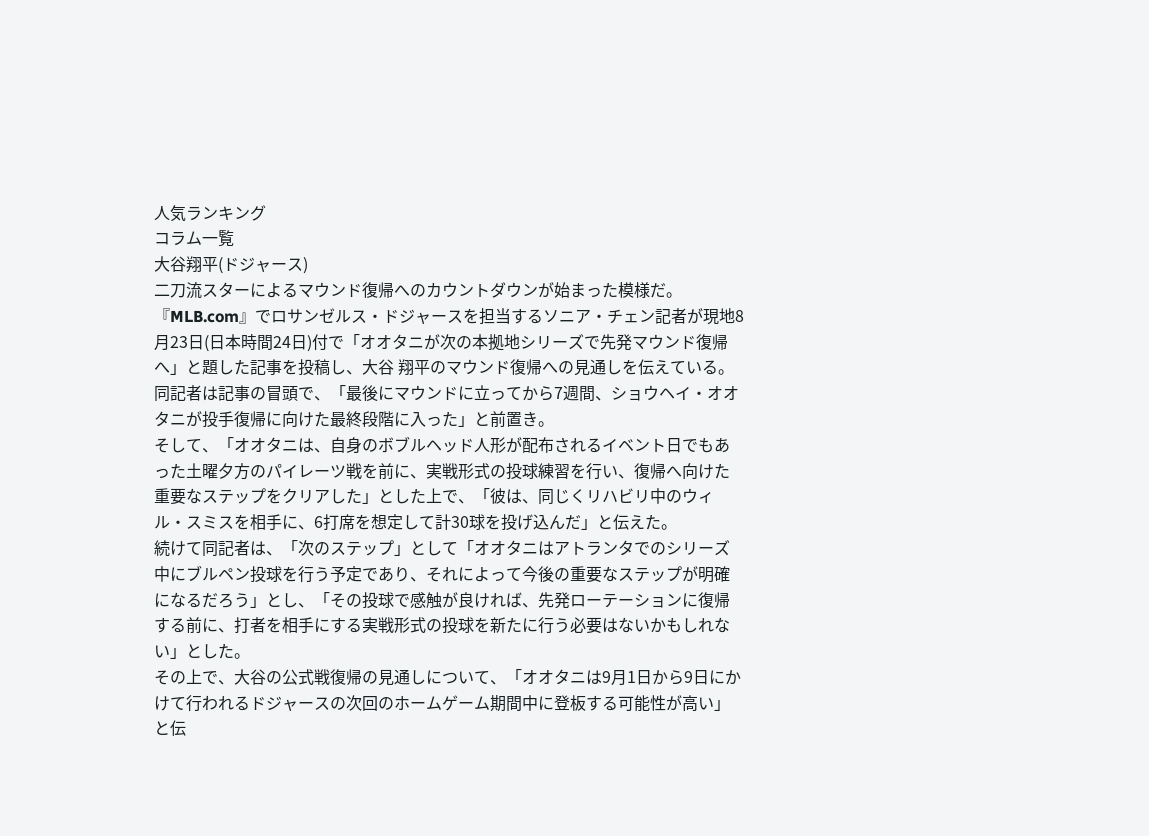人気ランキング
コラム一覧
大谷翔平(ドジャース)
二刀流スターによるマウンド復帰へのカウントダウンが始まった模様だ。
『MLB.com』でロサンゼルス・ドジャースを担当するソニア・チェン記者が現地8月23日(日本時間24日)付で「オオタニが次の本拠地シリーズで先発マウンド復帰へ」と題した記事を投稿し、大谷 翔平のマウンド復帰への見通しを伝えている。
同記者は記事の冒頭で、「最後にマウンドに立ってから7週間、ショウヘイ・オオタニが投手復帰に向けた最終段階に入った」と前置き。
そして、「オオタニは、自身のボブルヘッド人形が配布されるイベント日でもあった土曜夕方のパイレーツ戦を前に、実戦形式の投球練習を行い、復帰へ向けた重要なステップをクリアした」とした上で、「彼は、同じくリハビリ中のウィル・スミスを相手に、6打席を想定して計30球を投げ込んだ」と伝えた。
続けて同記者は、「次のステップ」として「オオタニはアトランタでのシリーズ中にブルペン投球を行う予定であり、それによって今後の重要なステップが明確になるだろう」とし、「その投球で感触が良ければ、先発ローテーションに復帰する前に、打者を相手にする実戦形式の投球を新たに行う必要はないかもしれない」とした。
その上で、大谷の公式戦復帰の見通しについて、「オオタニは9月1日から9日にかけて行われるドジャースの次回のホームゲーム期間中に登板する可能性が高い」と伝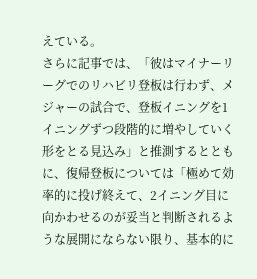えている。
さらに記事では、「彼はマイナーリーグでのリハビリ登板は行わず、メジャーの試合で、登板イニングを1イニングずつ段階的に増やしていく形をとる見込み」と推測するとともに、復帰登板については「極めて効率的に投げ終えて、2イニング目に向かわせるのが妥当と判断されるような展開にならない限り、基本的に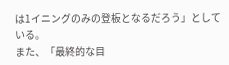は1イニングのみの登板となるだろう」としている。
また、「最終的な目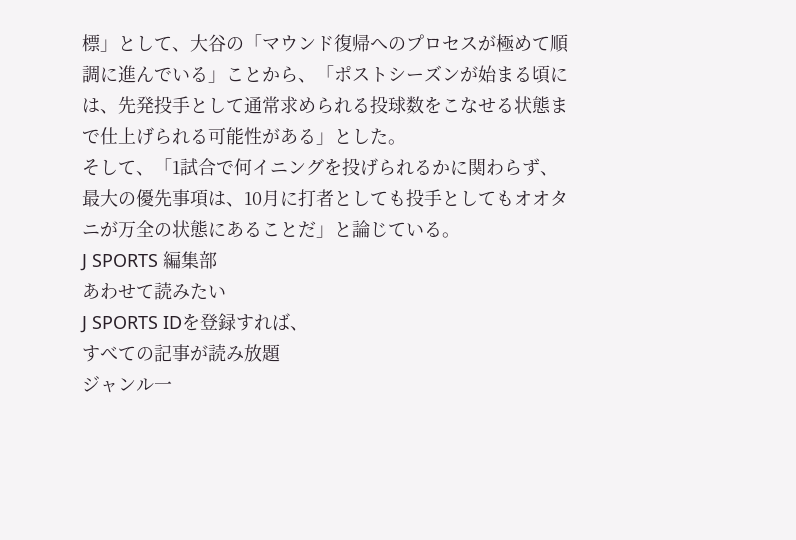標」として、大谷の「マウンド復帰へのプロセスが極めて順調に進んでいる」ことから、「ポストシーズンが始まる頃には、先発投手として通常求められる投球数をこなせる状態まで仕上げられる可能性がある」とした。
そして、「1試合で何イニングを投げられるかに関わらず、最大の優先事項は、10月に打者としても投手としてもオオタニが万全の状態にあることだ」と論じている。
J SPORTS 編集部
あわせて読みたい
J SPORTS IDを登録すれば、
すべての記事が読み放題
ジャンル一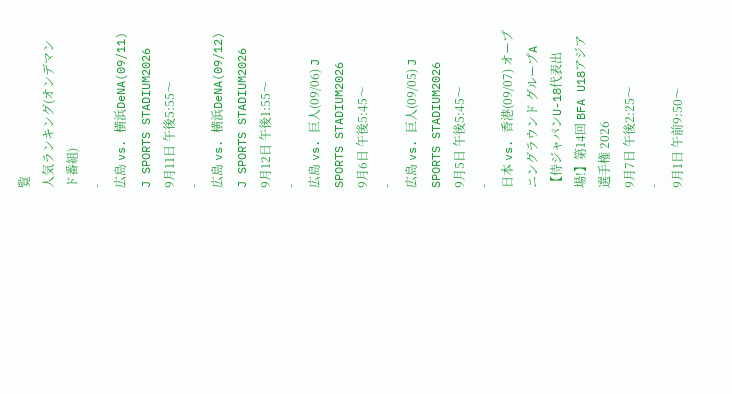覧
人気ランキング(オンデマンド番組)
-
広島 vs. 横浜DeNA(09/11) J SPORTS STADIUM2026
9月11日 午後5:55〜
-
広島 vs. 横浜DeNA(09/12) J SPORTS STADIUM2026
9月12日 午後1:55〜
-
広島 vs. 巨人(09/06) J SPORTS STADIUM2026
9月6日 午後5:45〜
-
広島 vs. 巨人(09/05) J SPORTS STADIUM2026
9月5日 午後5:45〜
-
日本 vs. 香港(09/07) オープニングラウンド グループA 【侍ジャパンU-18代表出場!】第14回 BFA U18アジア選手権 2026
9月7日 午後2:25〜
-
9月1日 午前9:50〜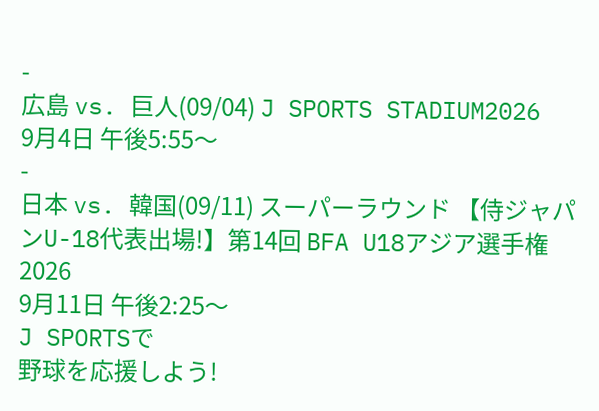-
広島 vs. 巨人(09/04) J SPORTS STADIUM2026
9月4日 午後5:55〜
-
日本 vs. 韓国(09/11) スーパーラウンド 【侍ジャパンU-18代表出場!】第14回 BFA U18アジア選手権 2026
9月11日 午後2:25〜
J SPORTSで
野球を応援しよう!